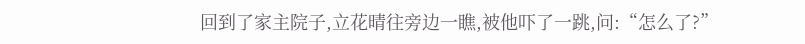回到了家主院子,立花晴往旁边一瞧,被他吓了一跳,问:“怎么了?”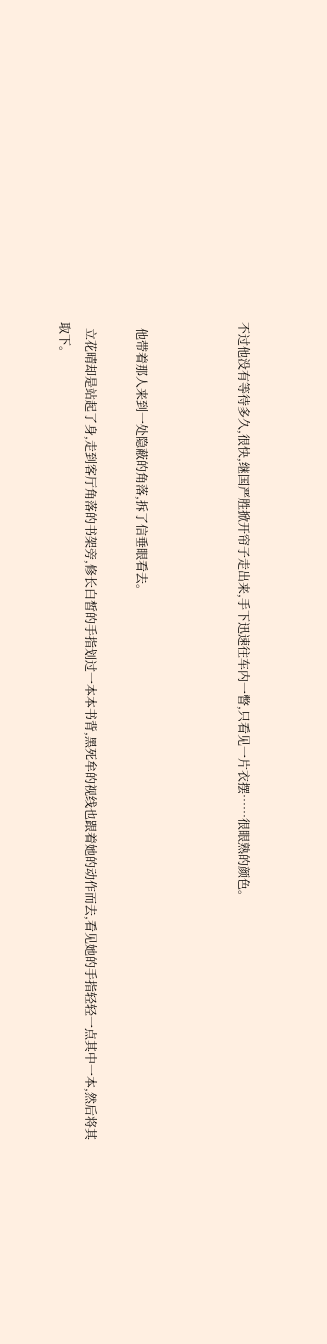不过他没有等待多久,很快,继国严胜掀开帘子走出来,手下迅速往车内一瞥,只看见一片衣摆……很眼熟的颜色。



  他带着那人来到一处隐蔽的角落,拆了信垂眼看去。

  立花晴却是站起了身,走到客厅角落的书架旁,修长白皙的手指划过一本本书背,黑死牟的视线也跟着她的动作而去,看见她的手指轻轻一点其中一本,然后将其取下。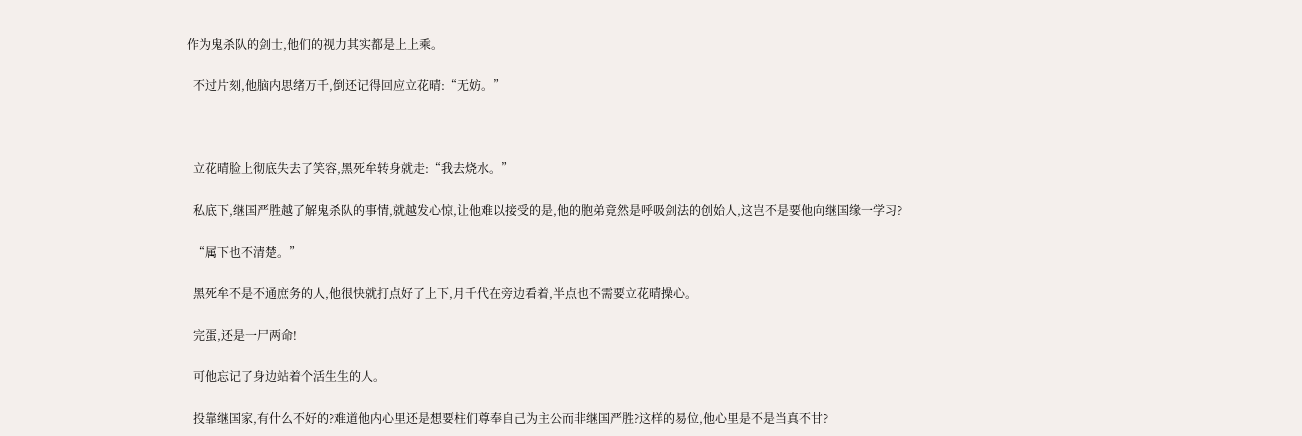作为鬼杀队的剑士,他们的视力其实都是上上乘。

  不过片刻,他脑内思绪万千,倒还记得回应立花晴:“无妨。”



  立花晴脸上彻底失去了笑容,黑死牟转身就走:“我去烧水。”

  私底下,继国严胜越了解鬼杀队的事情,就越发心惊,让他难以接受的是,他的胞弟竟然是呼吸剑法的创始人,这岂不是要他向继国缘一学习?

  “属下也不清楚。”

  黑死牟不是不通庶务的人,他很快就打点好了上下,月千代在旁边看着,半点也不需要立花晴操心。

  完蛋,还是一尸两命!

  可他忘记了身边站着个活生生的人。

  投靠继国家,有什么不好的?难道他内心里还是想要柱们尊奉自己为主公而非继国严胜?这样的易位,他心里是不是当真不甘?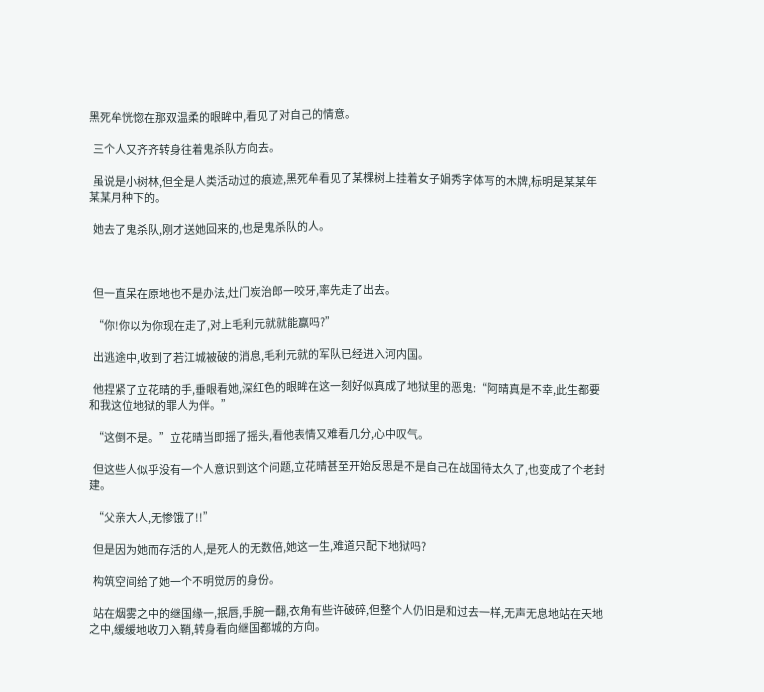黑死牟恍惚在那双温柔的眼眸中,看见了对自己的情意。

  三个人又齐齐转身往着鬼杀队方向去。

  虽说是小树林,但全是人类活动过的痕迹,黑死牟看见了某棵树上挂着女子娟秀字体写的木牌,标明是某某年某某月种下的。

  她去了鬼杀队,刚才送她回来的,也是鬼杀队的人。



  但一直呆在原地也不是办法,灶门炭治郎一咬牙,率先走了出去。

  “你!你以为你现在走了,对上毛利元就就能赢吗?”

  出逃途中,收到了若江城被破的消息,毛利元就的军队已经进入河内国。

  他捏紧了立花晴的手,垂眼看她,深红色的眼眸在这一刻好似真成了地狱里的恶鬼:“阿晴真是不幸,此生都要和我这位地狱的罪人为伴。”

  “这倒不是。”立花晴当即摇了摇头,看他表情又难看几分,心中叹气。

  但这些人似乎没有一个人意识到这个问题,立花晴甚至开始反思是不是自己在战国待太久了,也变成了个老封建。

  “父亲大人,无惨饿了!!”

  但是因为她而存活的人,是死人的无数倍,她这一生,难道只配下地狱吗?

  构筑空间给了她一个不明觉厉的身份。

  站在烟雾之中的继国缘一,抿唇,手腕一翻,衣角有些许破碎,但整个人仍旧是和过去一样,无声无息地站在天地之中,缓缓地收刀入鞘,转身看向继国都城的方向。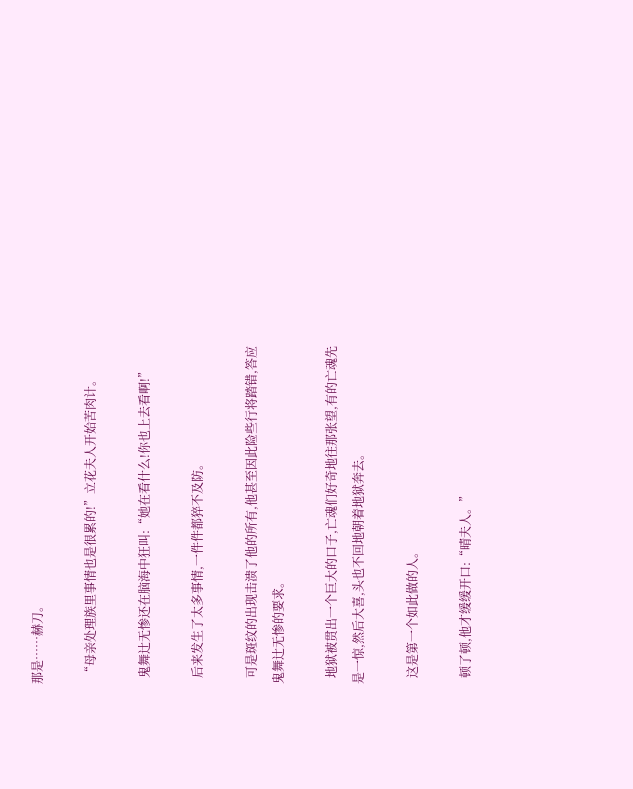那是……赫刀。

  “母亲处理族里事情也是很累的!”立花夫人开始苦肉计。

  鬼舞辻无惨还在脑海中狂叫:“她在看什么!你也上去看啊!”

  后来发生了太多事情,一件件都猝不及防。

  可是斑纹的出现击溃了他的所有,他甚至因此险些行将踏错,答应鬼舞辻无惨的要求。

  地狱被贯出一个巨大的口子,亡魂们好奇地往那张望,有的亡魂先是一惊,然后大喜,头也不回地朝着地狱奔去。

  这是第一个如此做的人。

  顿了顿,他才缓缓开口:“晴夫人。”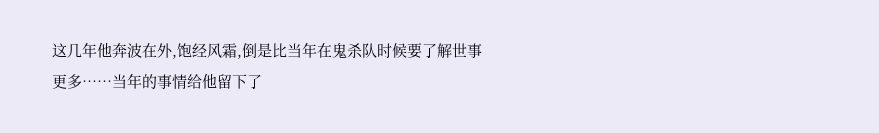这几年他奔波在外,饱经风霜,倒是比当年在鬼杀队时候要了解世事更多……当年的事情给他留下了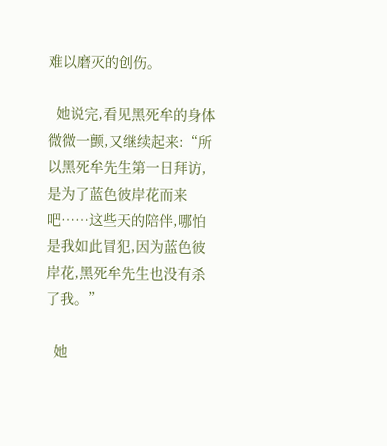难以磨灭的创伤。

  她说完,看见黑死牟的身体微微一颤,又继续起来:“所以黑死牟先生第一日拜访,是为了蓝色彼岸花而来吧……这些天的陪伴,哪怕是我如此冒犯,因为蓝色彼岸花,黑死牟先生也没有杀了我。”

  她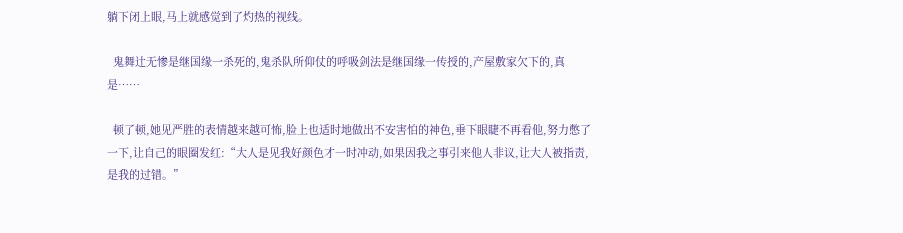躺下闭上眼,马上就感觉到了灼热的视线。

  鬼舞辻无惨是继国缘一杀死的,鬼杀队所仰仗的呼吸剑法是继国缘一传授的,产屋敷家欠下的,真是……

  顿了顿,她见严胜的表情越来越可怖,脸上也适时地做出不安害怕的神色,垂下眼睫不再看他,努力憋了一下,让自己的眼圈发红:“大人是见我好颜色才一时冲动,如果因我之事引来他人非议,让大人被指责,是我的过错。”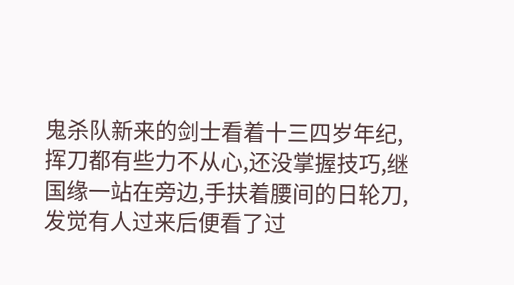鬼杀队新来的剑士看着十三四岁年纪,挥刀都有些力不从心,还没掌握技巧,继国缘一站在旁边,手扶着腰间的日轮刀,发觉有人过来后便看了过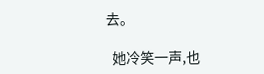去。

  她冷笑一声,也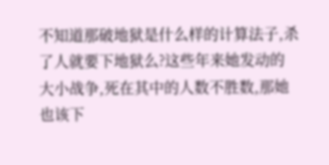不知道那破地狱是什么样的计算法子,杀了人就要下地狱么?这些年来她发动的大小战争,死在其中的人数不胜数,那她也该下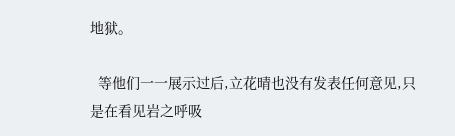地狱。

  等他们一一展示过后,立花晴也没有发表任何意见,只是在看见岩之呼吸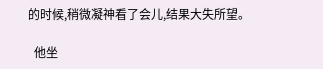的时候,稍微凝神看了会儿,结果大失所望。

  他坐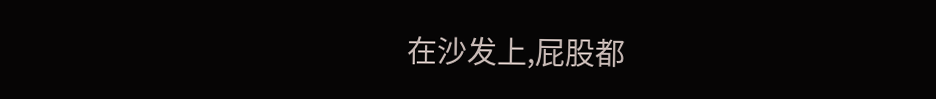在沙发上,屁股都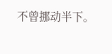不曾挪动半下。